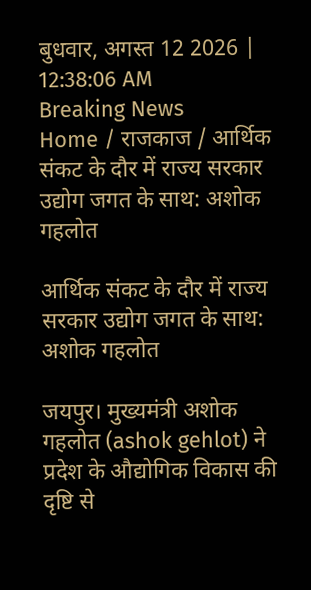बुधवार, अगस्त 12 2026 | 12:38:06 AM
Breaking News
Home / राजकाज / आर्थिक संकट के दौर में राज्य सरकार उद्योग जगत के साथ: अशोक गहलोत

आर्थिक संकट के दौर में राज्य सरकार उद्योग जगत के साथ: अशोक गहलोत

जयपुर। मुख्यमंत्री अशोक गहलोत (ashok gehlot) ने प्रदेश के औद्योगिक विकास की दृष्टि से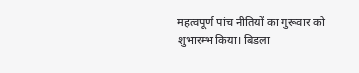महत्वपूर्ण पांच नीतियों का गुरूवार को शुभारम्भ किया। बिडला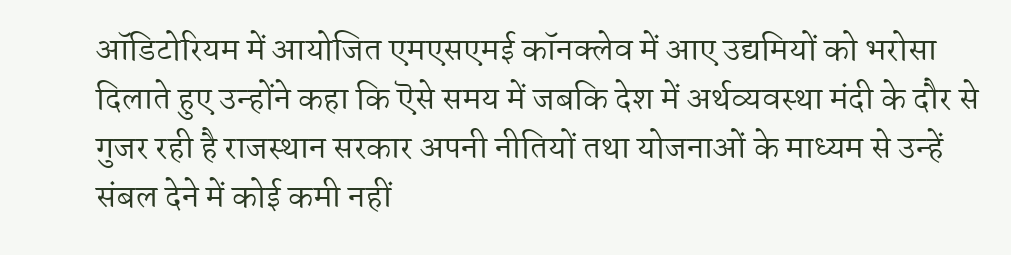ऑडिटोरियम में आयोजित एमएसएमई कॉनक्लेव में आए उद्यमियों को भरोसा दिलाते हुए उन्होंने कहा कि ऎसे समय में जबकि देश में अर्थव्यवस्था मंदी के दौर से गुजर रही है राजस्थान सरकार अपनी नीतियों तथा योजनाओं के माध्यम से उन्हें संबल देने में कोई कमी नहीं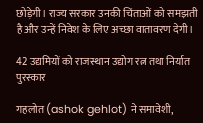छोड़ेगी। राज्य सरकार उनकी चिंताओं को समझती है और उन्हें निवेश के लिए अच्छा वातावरण देगी।

42 उद्यमियों को राजस्थान उद्योग रत्न तथा निर्यात पुरस्कार

गहलोत (ashok gehlot) ने समावेशी,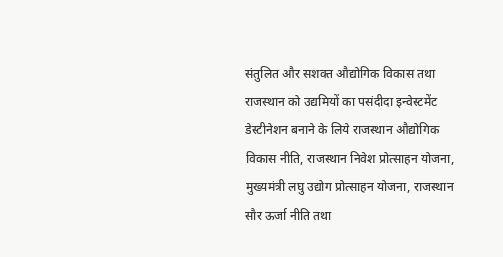संतुलित और सशक्त औद्योगिक विकास तथा राजस्थान को उद्यमियों का पसंदीदा इन्वेस्टमेंट डेस्टीनेशन बनाने के लिये राजस्थान औद्योगिक विकास नीति, राजस्थान निवेश प्रोत्साहन योजना, मुख्यमंत्री लघु उद्योग प्रोत्साहन योजना, राजस्थान सौर ऊर्जा नीति तथा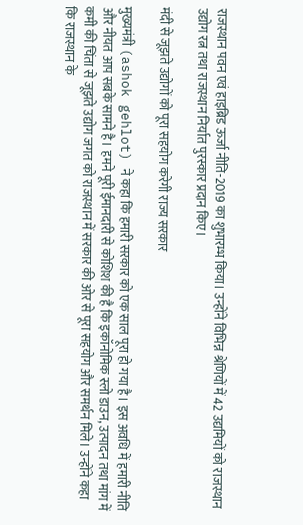राजस्थान पवन एवं हाइब्रिड ऊर्जा नीति-2019 का शुभारम्भ किया। उन्होंने विभिन्न श्रेणियों में 42 उद्यमियों को राजस्थान उद्योग रत्न तथा राजस्थान निर्यात पुरस्कार प्रदान किए।

मंदी से जूझते उद्योगों को पूरा सहयोग करेगी राज्य सरकार

मुख्यमंत्री (ashok gehlot) ने कहा कि हमारी सरकार को एक साल पूरा हो गया है। इस अवधि में हमारी नीति और नीयत आप सबके सामने है। हमने पूरी ईमानदारी से कोशिश की है कि इकॉनोमिक स्लो डाउन, उत्पादन तथा मांग में कमी की चिंता से जूझते उद्योग जगत को राजस्थान में सरकार की ओर से पूरा सहयोग और समर्थन मिले। उन्होंने कहा कि राजस्थान के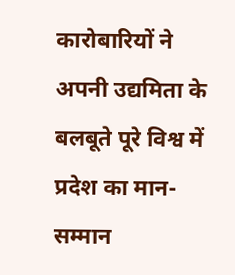कारोबारियों ने अपनी उद्यमिता के बलबूते पूरे विश्व में प्रदेश का मान-सम्मान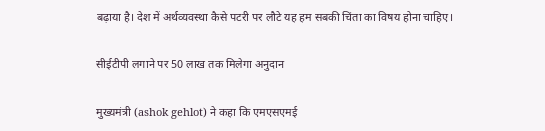बढ़ाया है। देश में अर्थव्यवस्था कैसे पटरी पर लौटे यह हम सबकी चिंता का विषय होना चाहिए।

सीईटीपी लगाने पर 50 लाख तक मिलेगा अनुदान

मुख्यमंत्री (ashok gehlot) ने कहा कि एमएसएमई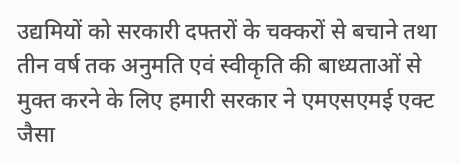उद्यमियों को सरकारी दफ्तरों के चक्करों से बचाने तथा तीन वर्ष तक अनुमति एवं स्वीकृति की बाध्यताओं से मुक्त करने के लिए हमारी सरकार ने एमएसएमई एक्ट जैसा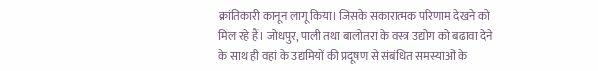क्रांतिकारी कानून लागू किया। जिसके सकारात्मक परिणाम देखने को मिल रहे हैं। जोधपुर, पाली तथा बालोतरा के वस्त्र उद्योग को बढावा देने के साथ ही वहां के उद्यमियों की प्रदूषण से संबंधित समस्याओं के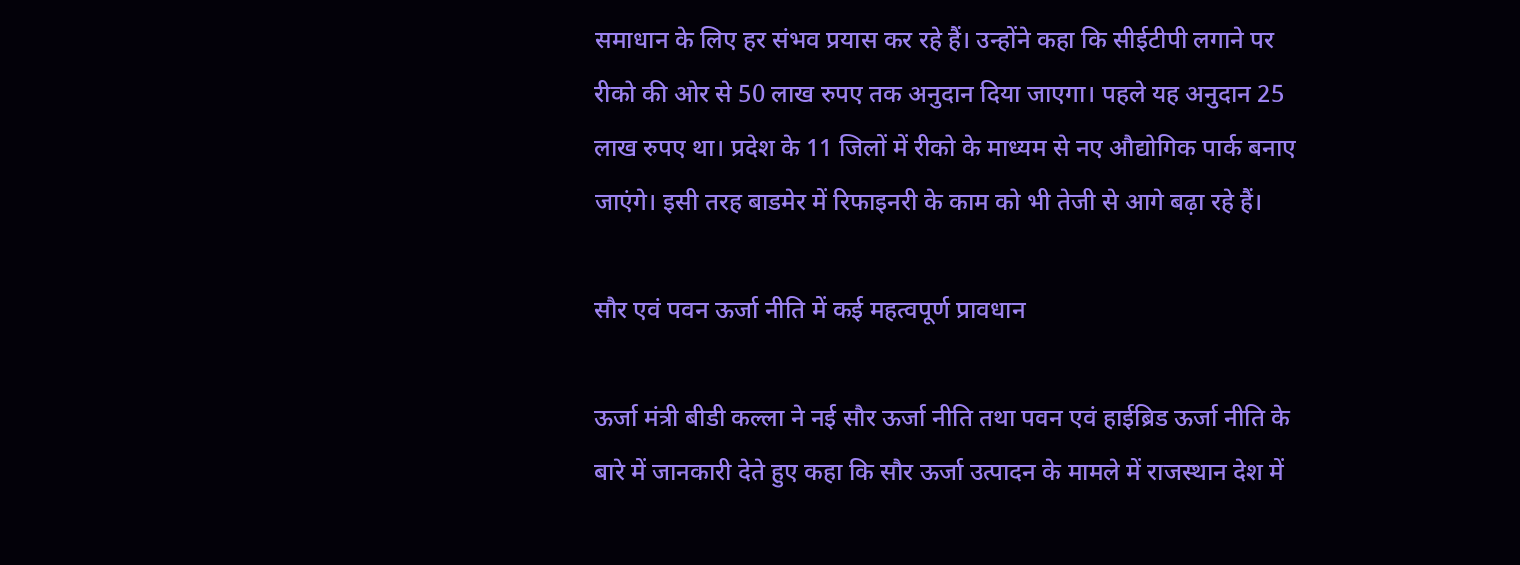समाधान के लिए हर संभव प्रयास कर रहे हैं। उन्होंने कहा कि सीईटीपी लगाने पर रीको की ओर से 50 लाख रुपए तक अनुदान दिया जाएगा। पहले यह अनुदान 25 लाख रुपए था। प्रदेश के 11 जिलों में रीको के माध्यम से नए औद्योगिक पार्क बनाए जाएंगे। इसी तरह बाडमेर में रिफाइनरी के काम को भी तेजी से आगे बढ़ा रहे हैं।

सौर एवं पवन ऊर्जा नीति में कई महत्वपूर्ण प्रावधान

ऊर्जा मंत्री बीडी कल्ला ने नई सौर ऊर्जा नीति तथा पवन एवं हाईब्रिड ऊर्जा नीति के बारे में जानकारी देते हुए कहा कि सौर ऊर्जा उत्पादन के मामले में राजस्थान देश में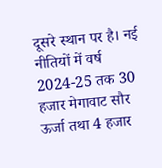दूसरे स्थान पर है। नई नीतियों में वर्ष 2024-25 तक 30 हजार मेगावाट सौर ऊर्जा तथा 4 हजार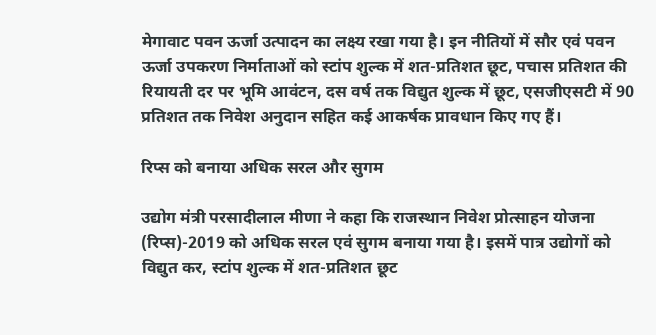मेगावाट पवन ऊर्जा उत्पादन का लक्ष्य रखा गया है। इन नीतियों में सौर एवं पवन ऊर्जा उपकरण निर्माताओं को स्टांप शुल्क में शत-प्रतिशत छूट, पचास प्रतिशत की रियायती दर पर भूमि आवंटन, दस वर्ष तक विद्युत शुल्क में छूट, एसजीएसटी में 90 प्रतिशत तक निवेश अनुदान सहित कई आकर्षक प्रावधान किए गए हैं।

रिप्स को बनाया अधिक सरल और सुगम

उद्योग मंत्री परसादीलाल मीणा ने कहा कि राजस्थान निवेश प्रोत्साहन योजना (रिप्स)-2019 को अधिक सरल एवं सुगम बनाया गया है। इसमें पात्र उद्योगों को विद्युत कर, स्टांप शुल्क में शत-प्रतिशत छूट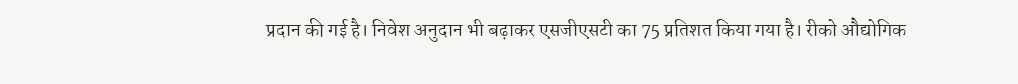प्रदान की गई है। निवेश अनुदान भी बढ़ाकर एसजीएसटी का 75 प्रतिशत किया गया है। रीको औद्योगिक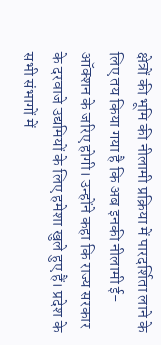क्षेत्रों की भूमि की नीलामी प्रक्रिया में पारदर्शिता लाने के लिए तय किया गया है कि अब इनकी नीलामी ई-ऑक्शन के जरिए होगी। उन्होंने कहा कि राज्य सरकार के दरवाजे उद्यमियों के लिए हमेशा खुले हुए हैं। प्रदेश के सभी संभागों में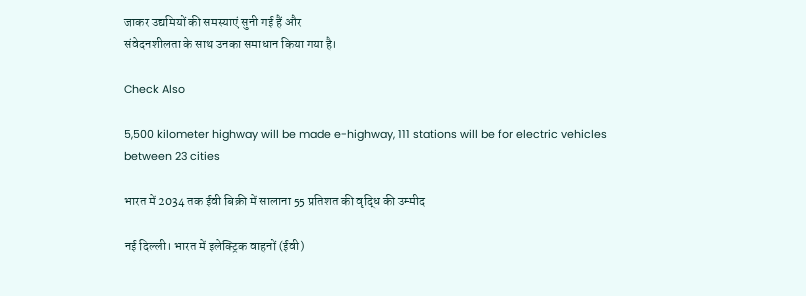जाकर उद्यमियों की समस्याएं सुनी गई हैं और
संवेदनशीलता के साथ उनका समाधान किया गया है।

Check Also

5,500 kilometer highway will be made e-highway, 111 stations will be for electric vehicles between 23 cities

भारत में 2034 तक ईवी बिक्री में सालाना 55 प्रतिशत की वृद्धि की उम्मीद

नई दिल्ली। भारत में इलेक्ट्रिक वाहनों (ईवी)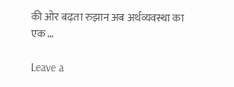की ओर बढ़ता रुझान अब अर्थव्यवस्था का एक …

Leave a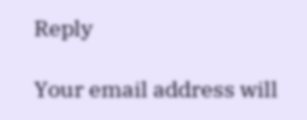Reply

Your email address will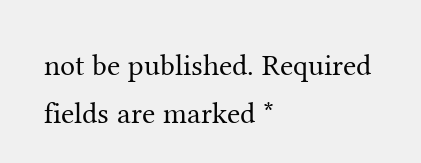not be published. Required fields are marked *